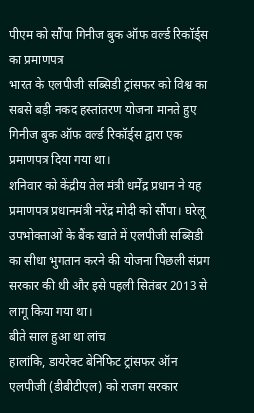पीएम को सौंपा गिनीज बुक ऑफ वर्ल्ड रिकॉर्ड्स का प्रमाणपत्र
भारत के एलपीजी सब्सिडी ट्रांसफर को विश्व का सबसे बड़ी नकद हस्तांतरण योजना मानते हुए गिनीज बुक ऑफ वर्ल्ड रिकॉर्ड्स द्वारा एक प्रमाणपत्र दिया गया था।
शनिवार को केंद्रीय तेल मंत्री धर्मेंद्र प्रधान ने यह प्रमाणपत्र प्रधानमंत्री नरेंद्र मोदी को सौंपा। घरेलू उपभोक्ताओं के बैंक खाते में एलपीजी सब्सिडी का सीधा भुगतान करने की योजना पिछली संप्रग सरकार की थी और इसे पहली सितंबर 2013 से लागू किया गया था।
बीते साल हुआ था लांच
हालांकि, डायरेक्ट बेनिफिट ट्रांसफर ऑन एलपीजी (डीबीटीएल) को राजग सरकार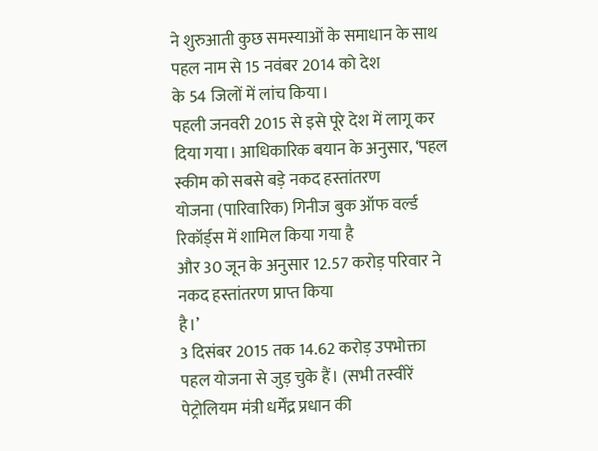ने शुरुआती कुछ समस्याओं के समाधान के साथ पहल नाम से 15 नवंबर 2014 को देश
के 54 जिलों में लांच किया।
पहली जनवरी 2015 से इसे पूरे देश में लागू कर
दिया गया। आधिकारिक बयान के अनुसार, ‘पहल स्कीम को सबसे बड़े नकद हस्तांतरण
योजना (पारिवारिक) गिनीज बुक ऑफ वर्ल्ड रिकॉर्ड्स में शामिल किया गया है
और 30 जून के अनुसार 12.57 करोड़ परिवार ने नकद हस्तांतरण प्राप्त किया
है।’
3 दिसंबर 2015 तक 14.62 करोड़ उपभोक्ता पहल योजना से जुड़ चुके हैं। (सभी तस्वीरें पेट्रोलियम मंत्री धर्मेंद्र प्रधान की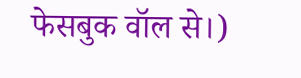फेसबुक वॉल से।)